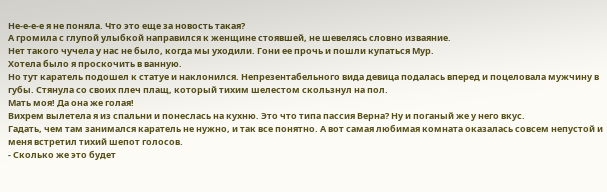Не-е-е-е я не поняла. Что это еще за новость такая?
А громила с глупой улыбкой направился к женщине стоявшей, не шевелясь словно изваяние.
Нет такого чучела у нас не было, когда мы уходили. Гони ее прочь и пошли купаться Мур.
Хотела было я проскочить в ванную.
Но тут каратель подошел к статуе и наклонился. Непрезентабельного вида девица подалась вперед и поцеловала мужчину в губы. Стянула со своих плеч плащ, который тихим шелестом скользнул на пол.
Мать моя! Да она же голая!
Вихрем вылетела я из спальни и понеслась на кухню. Это что типа пассия Верна? Ну и поганый же у него вкус.
Гадать, чем там занимался каратель не нужно, и так все понятно. А вот самая любимая комната оказалась совсем непустой и меня встретил тихий шепот голосов.
- Сколько же это будет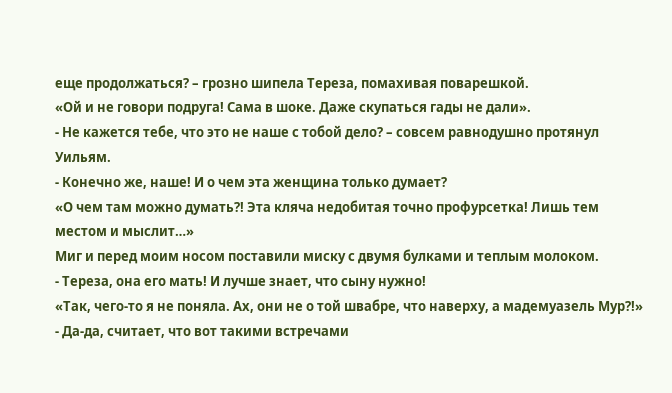еще продолжаться? – грозно шипела Тереза, помахивая поварешкой.
«Ой и не говори подруга! Сама в шоке. Даже скупаться гады не дали».
- Не кажется тебе, что это не наше с тобой дело? – совсем равнодушно протянул Уильям.
- Конечно же, наше! И о чем эта женщина только думает?
«О чем там можно думать?! Эта кляча недобитая точно профурсетка! Лишь тем местом и мыслит…»
Миг и перед моим носом поставили миску с двумя булками и теплым молоком.
- Тереза, она его мать! И лучше знает, что сыну нужно!
«Так, чего-то я не поняла. Ах, они не о той швабре, что наверху, а мадемуазель Мур?!»
- Да-да, считает, что вот такими встречами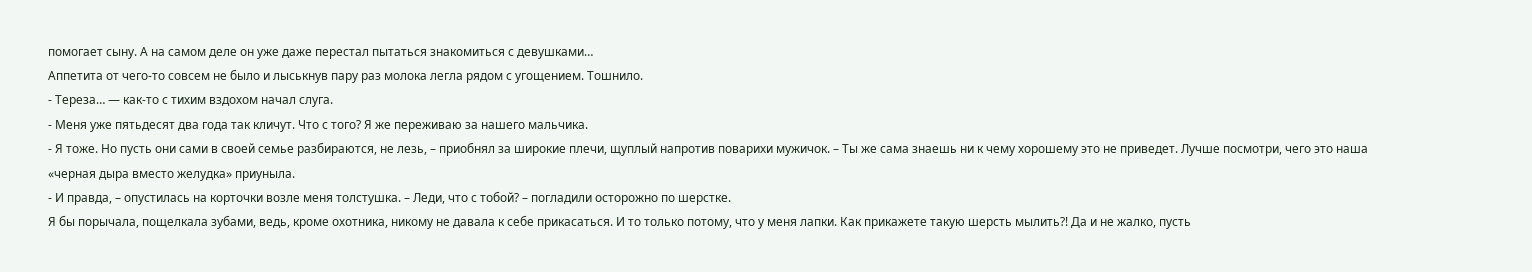помогает сыну. А на самом деле он уже даже перестал пытаться знакомиться с девушками…
Аппетита от чего-то совсем не было и лыськнув пару раз молока легла рядом с угощением. Тошнило.
- Тереза… — как-то с тихим вздохом начал слуга.
- Меня уже пятьдесят два года так кличут. Что с того? Я же переживаю за нашего мальчика.
- Я тоже. Но пусть они сами в своей семье разбираются, не лезь, – приобнял за широкие плечи, щуплый напротив поварихи мужичок. – Ты же сама знаешь ни к чему хорошему это не приведет. Лучше посмотри, чего это наша «черная дыра вместо желудка» приуныла.
- И правда, – опустилась на корточки возле меня толстушка. – Леди, что с тобой? – погладили осторожно по шерстке.
Я бы порычала, пощелкала зубами, ведь, кроме охотника, никому не давала к себе прикасаться. И то только потому, что у меня лапки. Как прикажете такую шерсть мылить?! Да и не жалко, пусть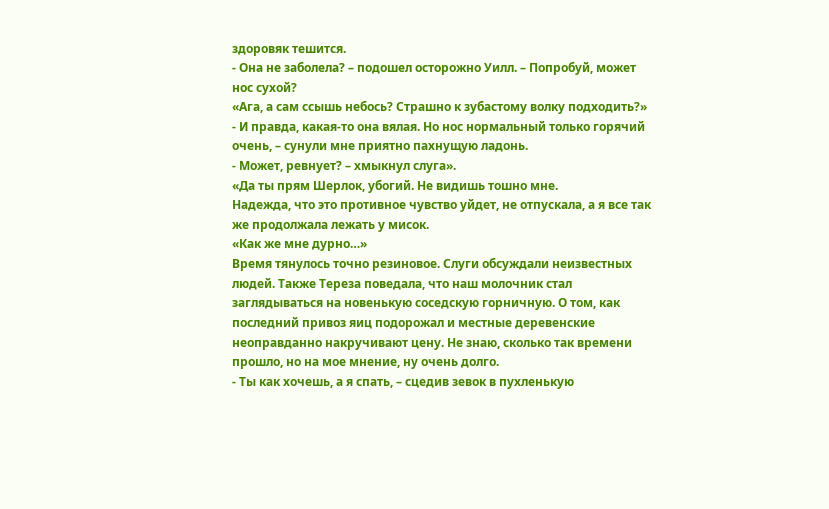здоровяк тешится.
- Она не заболела? – подошел осторожно Уилл. – Попробуй, может нос сухой?
«Ага, а сам ссышь небось? Страшно к зубастому волку подходить?»
- И правда, какая-то она вялая. Но нос нормальный только горячий очень, – сунули мне приятно пахнущую ладонь.
- Может, ревнует? – хмыкнул слуга».
«Да ты прям Шерлок, убогий. Не видишь тошно мне.
Надежда, что это противное чувство уйдет, не отпускала, а я все так же продолжала лежать у мисок.
«Как же мне дурно…»
Время тянулось точно резиновое. Слуги обсуждали неизвестных людей. Также Тереза поведала, что наш молочник стал заглядываться на новенькую соседскую горничную. О том, как последний привоз яиц подорожал и местные деревенские неоправданно накручивают цену. Не знаю, сколько так времени прошло, но на мое мнение, ну очень долго.
- Ты как хочешь, а я спать, – сцедив зевок в пухленькую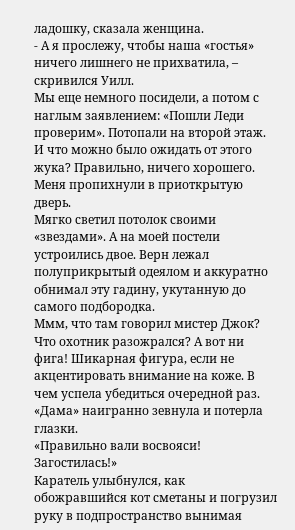ладошку, сказала женщина.
- А я прослежу, чтобы наша «гостья» ничего лишнего не прихватила, – скривился Уилл.
Мы еще немного посидели, а потом с наглым заявлением: «Пошли Леди проверим». Потопали на второй этаж.
И что можно было ожидать от этого жука? Правильно, ничего хорошего. Меня пропихнули в приоткрытую дверь.
Мягко светил потолок своими «звездами». А на моей постели устроились двое. Верн лежал полуприкрытый одеялом и аккуратно обнимал эту гадину, укутанную до самого подбородка.
Ммм, что там говорил мистер Джок? Что охотник разожрался? А вот ни фига! Шикарная фигура, если не акцентировать внимание на коже. В чем успела убедиться очередной раз.
«Дама» наигранно зевнула и потерла глазки.
«Правильно вали восвояси! Загостилась!»
Каратель улыбнулся, как обожравшийся кот сметаны и погрузил руку в подпространство вынимая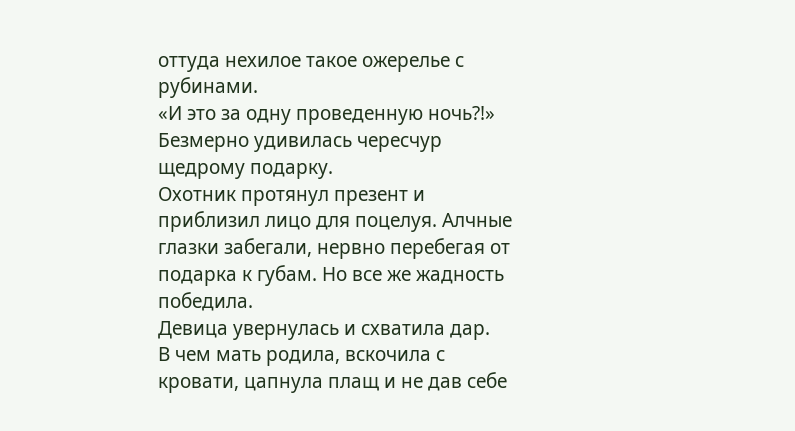оттуда нехилое такое ожерелье с рубинами.
«И это за одну проведенную ночь?!»
Безмерно удивилась чересчур щедрому подарку.
Охотник протянул презент и приблизил лицо для поцелуя. Алчные глазки забегали, нервно перебегая от подарка к губам. Но все же жадность победила.
Девица увернулась и схватила дар.
В чем мать родила, вскочила с кровати, цапнула плащ и не дав себе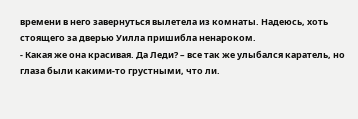времени в него завернуться вылетела из комнаты. Надеюсь, хоть стоящего за дверью Уилла пришибла ненароком.
- Какая же она красивая. Да Леди? – все так же улыбался каратель, но глаза были какими-то грустными, что ли.